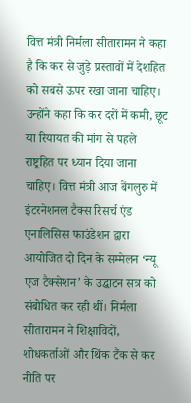वित्त मंत्री निर्मला सीतारामन ने कहा है कि कर से जुड़े प्रस्तावों में देशहित को सबसे ऊपर रखा जाना चाहिए। उन्होंने कहा कि कर दरों में कमी, छूट या रियायत की मांग से पहले राष्ट्रहित पर ध्यान दिया जाना चाहिए। वित्त मंत्री आज बेंगलुरु में इंटरनेशनल टैक्स रिसर्च एंड एनालिसिस फाउंडेशन द्वारा आयोजित दो दिन के सम्मेलन ‘न्यू एज टैक्सेशन’ के उद्घाटन सत्र को संबोधित कर रही थीं। निर्मला सीतारामन ने शिक्षाविदों, शोधकर्ताओं और थिंक टैंक से कर नीति पर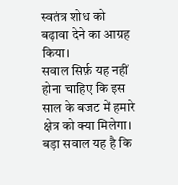स्वतंत्र शोध को बढ़ावा देने का आग्रह किया।
सवाल सिर्फ़ यह नहीं होना चाहिए कि इस साल के बजट में हमारे क्षेत्र को क्या मिलेगा। बड़ा सवाल यह है कि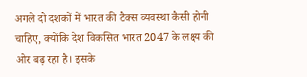अगले दो दशकों में भारत की टैक्स व्यवस्था कैसी होनी चाहिए, क्योंकि देश विकसित भारत 2047 के लक्ष्य की ओर बढ़ रहा है। इसके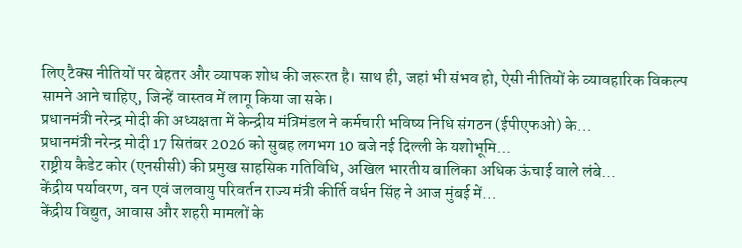लिए टैक्स नीतियों पर बेहतर और व्यापक शोध की जरूरत है। साथ ही, जहां भी संभव हो, ऐसी नीतियों के व्यावहारिक विकल्प सामने आने चाहिए, जिन्हें वास्तव में लागू किया जा सके।
प्रधानमंत्री नरेन्द्र मोदी की अध्यक्षता में केन्द्रीय मंत्रिमंडल ने कर्मचारी भविष्य निधि संगठन (ईपीएफओ) के…
प्रधानमंत्री नरेन्द्र मोदी 17 सितंबर 2026 को सुबह लगभग 10 बजे नई दिल्ली के यशोभूमि…
राष्ट्रीय कैडेट कोर (एनसीसी) की प्रमुख साहसिक गतिविधि, अखिल भारतीय बालिका अधिक ऊंचाई वाले लंबे…
केंद्रीय पर्यावरण, वन एवं जलवायु परिवर्तन राज्य मंत्री कीर्ति वर्धन सिंह ने आज मुंबई में…
केंद्रीय विद्युत, आवास और शहरी मामलों के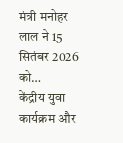मंत्री मनोहर लाल ने 15 सितंबर 2026 को…
केंद्रीय युवा कार्यक्रम और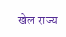खेल राज्य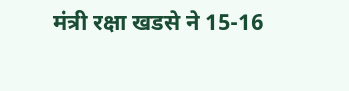मंत्री रक्षा खडसे ने 15-16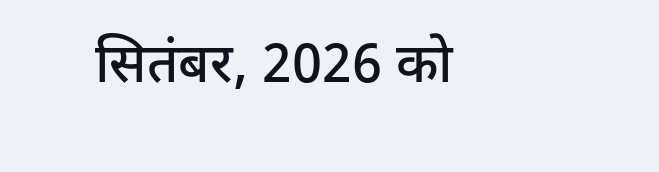सितंबर, 2026 को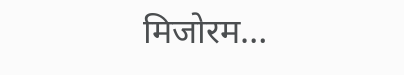मिजोरम…